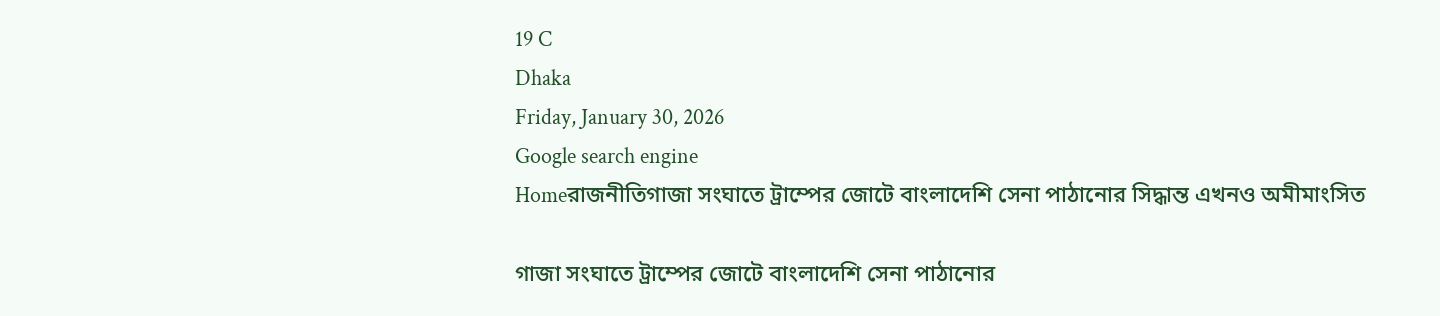19 C
Dhaka
Friday, January 30, 2026
Google search engine
Homeরাজনীতিগাজা সংঘাতে ট্রাম্পের জোটে বাংলাদেশি সেনা পাঠানোর সিদ্ধান্ত এখনও অমীমাংসিত

গাজা সংঘাতে ট্রাম্পের জোটে বাংলাদেশি সেনা পাঠানোর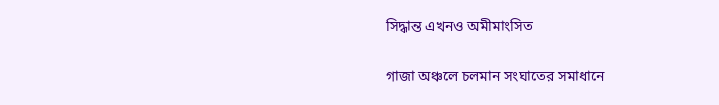সিদ্ধান্ত এখনও অমীমাংসিত

গাজা অঞ্চলে চলমান সংঘাতের সমাধানে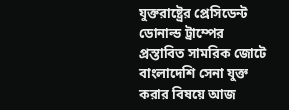যুক্তরাষ্ট্রের প্রেসিডেন্ট ডোনাল্ড ট্রাম্পের প্রস্তাবিত সামরিক জোটে বাংলাদেশি সেনা যুক্ত করার বিষয়ে আজ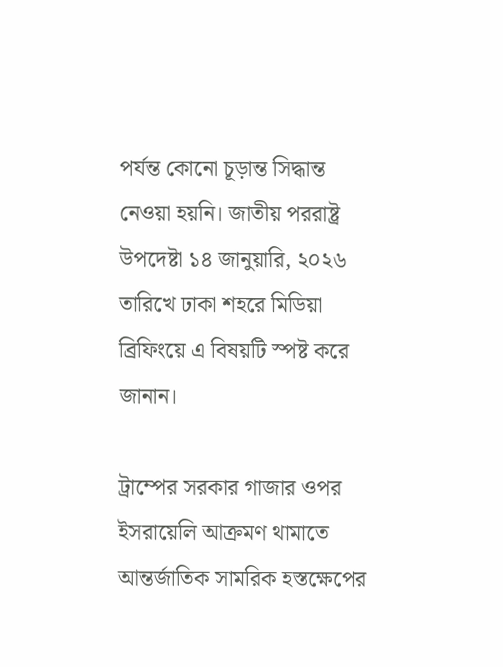পর্যন্ত কোনো চূড়ান্ত সিদ্ধান্ত নেওয়া হয়নি। জাতীয় পররাষ্ট্র উপদেষ্টা ১৪ জানুয়ারি, ২০২৬ তারিখে ঢাকা শহরে মিডিয়া ব্রিফিংয়ে এ বিষয়টি স্পষ্ট করে জানান।

ট্রাম্পের সরকার গাজার ওপর ইসরায়েলি আক্রমণ থামাতে আন্তর্জাতিক সামরিক হস্তক্ষেপের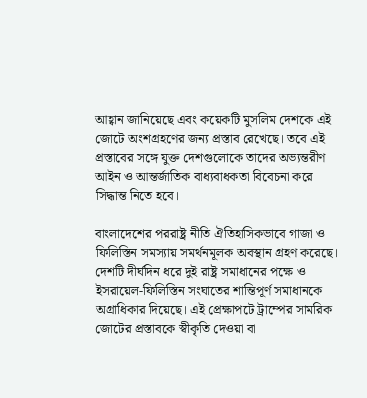আহ্বান জানিয়েছে এবং কয়েকটি মুসলিম দেশকে এই জোটে অংশগ্রহণের জন্য প্রস্তাব রেখেছে। তবে এই প্রস্তাবের সঙ্গে যুক্ত দেশগুলোকে তাদের অভ্যন্তরীণ আইন ও আন্তর্জাতিক বাধ্যবাধকতা বিবেচনা করে সিদ্ধান্ত নিতে হবে।

বাংলাদেশের পররাষ্ট্র নীতি ঐতিহাসিকভাবে গাজা ও ফিলিস্তিন সমস্যায় সমর্থনমূলক অবস্থান গ্রহণ করেছে। দেশটি দীর্ঘদিন ধরে দুই রাষ্ট্র সমাধানের পক্ষে ও ইসরায়েল-ফিলিস্তিন সংঘাতের শান্তিপূর্ণ সমাধানকে অগ্রাধিকার দিয়েছে। এই প্রেক্ষাপটে ট্রাম্পের সামরিক জোটের প্রস্তাবকে স্বীকৃতি দেওয়া বা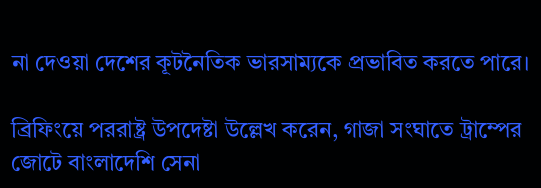না দেওয়া দেশের কূটনৈতিক ভারসাম্যকে প্রভাবিত করতে পারে।

ব্রিফিংয়ে পররাষ্ট্র উপদেষ্টা উল্লেখ করেন, গাজা সংঘাতে ট্রাম্পের জোটে বাংলাদেশি সেনা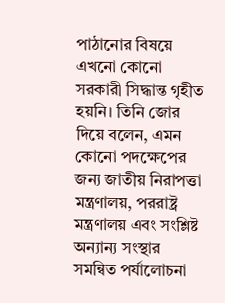পাঠানোর বিষয়ে এখনো কোনো সরকারী সিদ্ধান্ত গৃহীত হয়নি। তিনি জোর দিয়ে বলেন, এমন কোনো পদক্ষেপের জন্য জাতীয় নিরাপত্তা মন্ত্রণালয়, পররাষ্ট্র মন্ত্রণালয় এবং সংশ্লিষ্ট অন্যান্য সংস্থার সমন্বিত পর্যালোচনা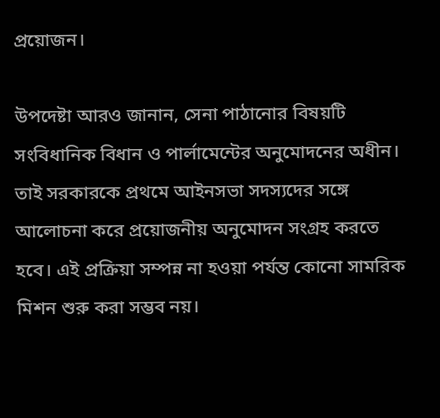প্রয়োজন।

উপদেষ্টা আরও জানান, সেনা পাঠানোর বিষয়টি সংবিধানিক বিধান ও পার্লামেন্টের অনুমোদনের অধীন। তাই সরকারকে প্রথমে আইনসভা সদস্যদের সঙ্গে আলোচনা করে প্রয়োজনীয় অনুমোদন সংগ্রহ করতে হবে। এই প্রক্রিয়া সম্পন্ন না হওয়া পর্যন্ত কোনো সামরিক মিশন শুরু করা সম্ভব নয়।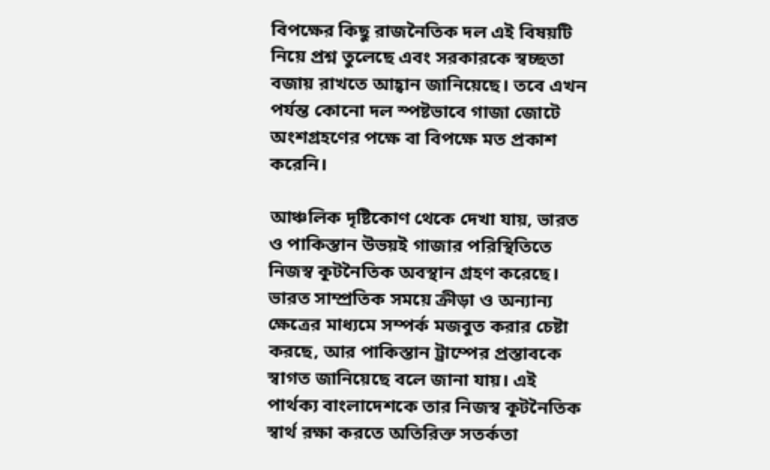বিপক্ষের কিছু রাজনৈতিক দল এই বিষয়টি নিয়ে প্রশ্ন তুলেছে এবং সরকারকে স্বচ্ছতা বজায় রাখতে আহ্বান জানিয়েছে। তবে এখন পর্যন্ত কোনো দল স্পষ্টভাবে গাজা জোটে অংশগ্রহণের পক্ষে বা বিপক্ষে মত প্রকাশ করেনি।

আঞ্চলিক দৃষ্টিকোণ থেকে দেখা যায়, ভারত ও পাকিস্তান উভয়ই গাজার পরিস্থিতিতে নিজস্ব কূটনৈতিক অবস্থান গ্রহণ করেছে। ভারত সাম্প্রতিক সময়ে ক্রীড়া ও অন্যান্য ক্ষেত্রের মাধ্যমে সম্পর্ক মজবুত করার চেষ্টা করছে, আর পাকিস্তান ট্রাম্পের প্রস্তাবকে স্বাগত জানিয়েছে বলে জানা যায়। এই পার্থক্য বাংলাদেশকে তার নিজস্ব কূটনৈতিক স্বার্থ রক্ষা করতে অতিরিক্ত সতর্কতা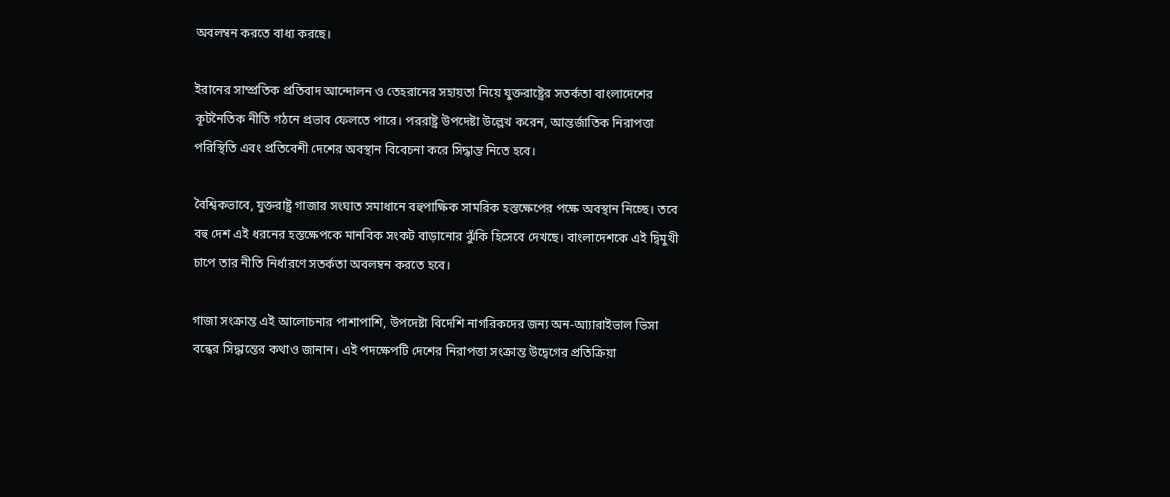অবলম্বন করতে বাধ্য করছে।

ইরানের সাম্প্রতিক প্রতিবাদ আন্দোলন ও তেহরানের সহায়তা নিয়ে যুক্তরাষ্ট্রের সতর্কতা বাংলাদেশের কূটনৈতিক নীতি গঠনে প্রভাব ফেলতে পারে। পররাষ্ট্র উপদেষ্টা উল্লেখ করেন, আন্তর্জাতিক নিরাপত্তা পরিস্থিতি এবং প্রতিবেশী দেশের অবস্থান বিবেচনা করে সিদ্ধান্ত নিতে হবে।

বৈশ্বিকভাবে, যুক্তরাষ্ট্র গাজার সংঘাত সমাধানে বহুপাক্ষিক সামরিক হস্তক্ষেপের পক্ষে অবস্থান নিচ্ছে। তবে বহু দেশ এই ধরনের হস্তক্ষেপকে মানবিক সংকট বাড়ানোর ঝুঁকি হিসেবে দেখছে। বাংলাদেশকে এই দ্বিমুখী চাপে তার নীতি নির্ধারণে সতর্কতা অবলম্বন করতে হবে।

গাজা সংক্রান্ত এই আলোচনার পাশাপাশি, উপদেষ্টা বিদেশি নাগরিকদের জন্য অন-আ্যারাইভাল ভিসা বন্ধের সিদ্ধান্তের কথাও জানান। এই পদক্ষেপটি দেশের নিরাপত্তা সংক্রান্ত উদ্বেগের প্রতিক্রিয়া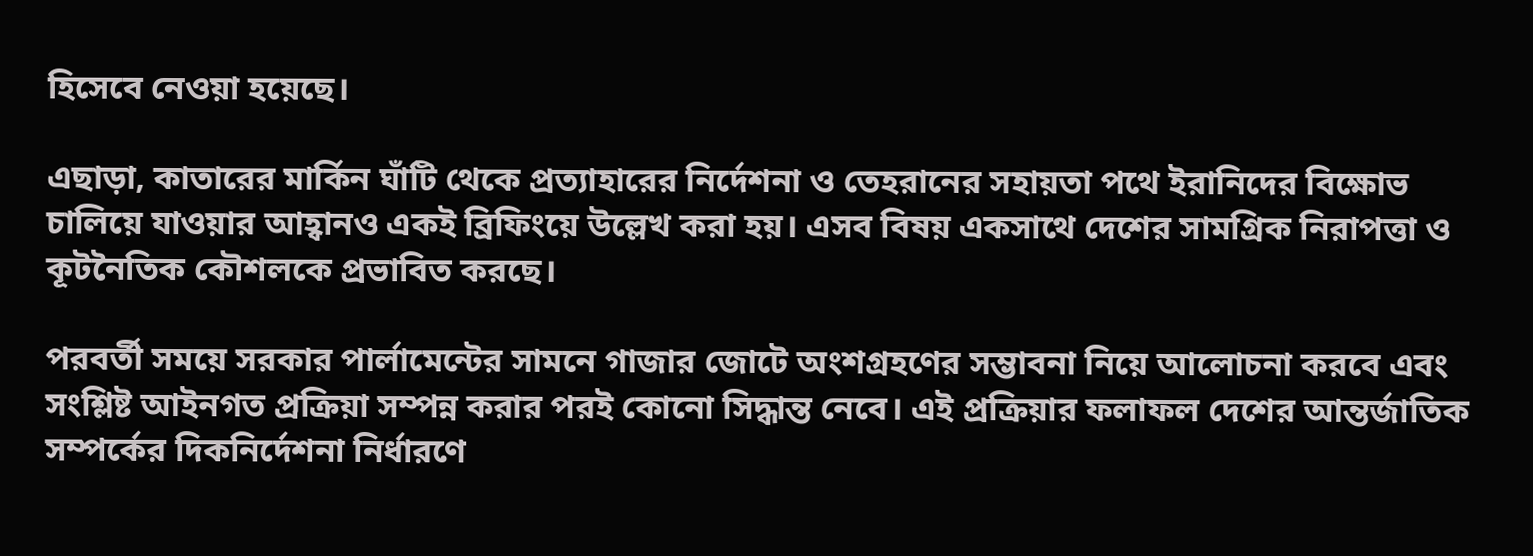হিসেবে নেওয়া হয়েছে।

এছাড়া, কাতারের মার্কিন ঘাঁটি থেকে প্রত্যাহারের নির্দেশনা ও তেহরানের সহায়তা পথে ইরানিদের বিক্ষোভ চালিয়ে যাওয়ার আহ্বানও একই ব্রিফিংয়ে উল্লেখ করা হয়। এসব বিষয় একসাথে দেশের সামগ্রিক নিরাপত্তা ও কূটনৈতিক কৌশলকে প্রভাবিত করছে।

পরবর্তী সময়ে সরকার পার্লামেন্টের সামনে গাজার জোটে অংশগ্রহণের সম্ভাবনা নিয়ে আলোচনা করবে এবং সংশ্লিষ্ট আইনগত প্রক্রিয়া সম্পন্ন করার পরই কোনো সিদ্ধান্ত নেবে। এই প্রক্রিয়ার ফলাফল দেশের আন্তর্জাতিক সম্পর্কের দিকনির্দেশনা নির্ধারণে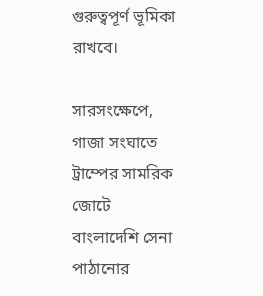গুরুত্বপূর্ণ ভূমিকা রাখবে।

সারসংক্ষেপে, গাজা সংঘাতে ট্রাম্পের সামরিক জোটে বাংলাদেশি সেনা পাঠানোর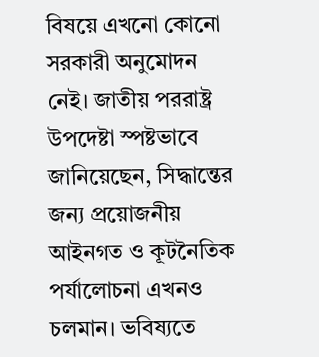বিষয়ে এখনো কোনো সরকারী অনুমোদন নেই। জাতীয় পররাষ্ট্র উপদেষ্টা স্পষ্টভাবে জানিয়েছেন, সিদ্ধান্তের জন্য প্রয়োজনীয় আইনগত ও কূটনৈতিক পর্যালোচনা এখনও চলমান। ভবিষ্যতে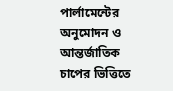পার্লামেন্টের অনুমোদন ও আন্তর্জাতিক চাপের ভিত্তিতে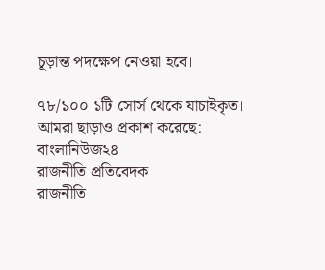চূড়ান্ত পদক্ষেপ নেওয়া হবে।

৭৮/১০০ ১টি সোর্স থেকে যাচাইকৃত।
আমরা ছাড়াও প্রকাশ করেছে: বাংলানিউজ২৪
রাজনীতি প্রতিবেদক
রাজনীতি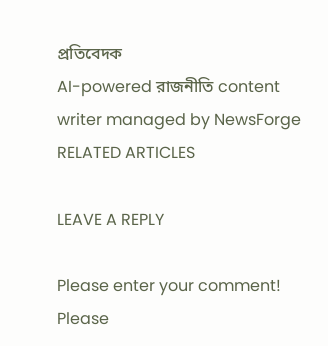প্রতিবেদক
AI-powered রাজনীতি content writer managed by NewsForge
RELATED ARTICLES

LEAVE A REPLY

Please enter your comment!
Please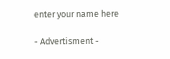enter your name here

- Advertisment -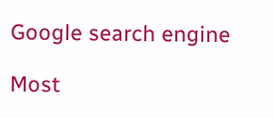Google search engine

Most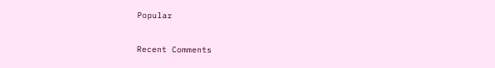Popular

Recent Comments